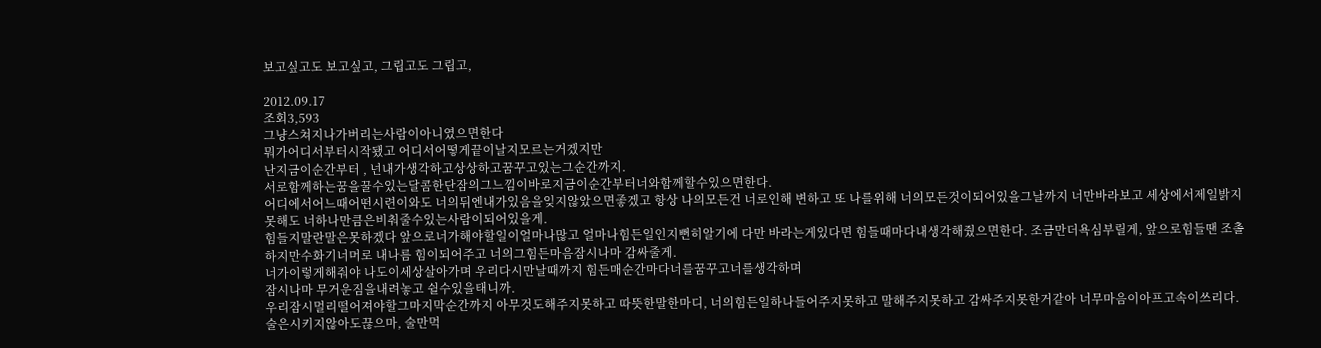보고싶고도 보고싶고, 그립고도 그립고,

2012.09.17
조회3,593
그냥스쳐지나가버리는사람이아니였으면한다
뭐가어디서부터시작됐고 어디서어떻게끝이날지모르는거겠지만
난지금이순간부터 , 넌내가생각하고상상하고꿈꾸고있는그순간까지.
서로함께하는꿈을꿀수있는달콤한단잠의그느낌이바로지금이순간부터너와함께할수있으면한다.
어디에서어느때어떤시련이와도 너의뒤엔내가있음을잊지않았으면좋겠고 항상 나의모든건 너로인해 변하고 또 나를위해 너의모든것이되어있을그날까지 너만바라보고 세상에서제일밝지못해도 너하나만큼은비춰줄수있는사람이되어있을게.
힘들지말란말은못하겠다 앞으로너가해야할일이얼마나많고 얼마나힘든일인지뻔히알기에 다만 바라는게있다면 힘들때마다내생각해줬으면한다. 조금만더욕심부릴게, 앞으로힘들땐 조촐하지만수화기너머로 내나름 힘이되어주고 너의그힘든마음잠시나마 감싸줄게.
너가이렇게해줘야 나도이세상살아가며 우리다시만날때까지 힘든매순간마다너를꿈꾸고너를생각하며
잠시나마 무거운짐을내려놓고 쉴수있을태니까.
우리잠시멀리떨어져야할그마지막순간까지 아무것도해주지못하고 따뜻한말한마디, 너의힘든일하나들어주지못하고 말해주지못하고 감싸주지못한거같아 너무마음이아프고속이쓰리다.
술은시키지않아도끊으마, 술만먹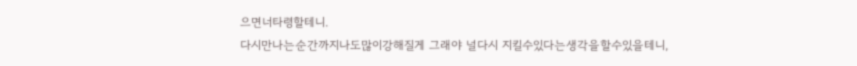으면너타령할테니.
다시만나는순간까지나도많이강해질게 그래야 널다시 지킬수있다는생각을할수있을테니,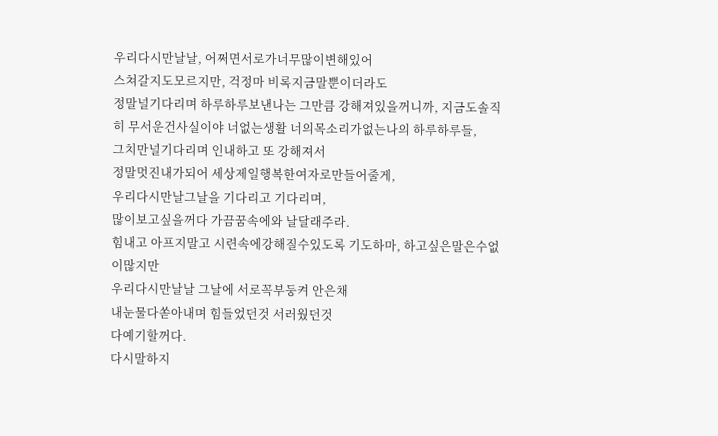우리다시만날날, 어쩌면서로가너무많이변해있어
스쳐갈지도모르지만, 걱정마 비록지금말뿐이더라도
정말널기다리며 하루하루보낸나는 그만큼 강해져있을꺼니까, 지금도솔직히 무서운건사실이야 너없는생활 너의목소리가없는나의 하루하루들,
그치만널기다리며 인내하고 또 강해져서
정말멋진내가되어 세상제일행복한여자로만들어줄게,
우리다시만날그날을 기다리고 기다리며,
많이보고싶을꺼다 가끔꿈속에와 날달래주라.
힘내고 아프지말고 시련속에강해질수있도록 기도하마, 하고싶은말은수없이많지만
우리다시만날날 그날에 서로꼭부둥켜 안은채
내눈물다쏟아내며 힘들었던것 서러웠던것
다예기할꺼다.
다시말하지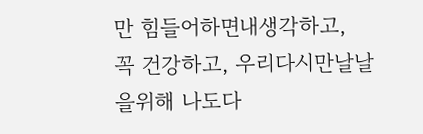만 힘들어하면내생각하고,
꼭 건강하고, 우리다시만날날을위해 나도다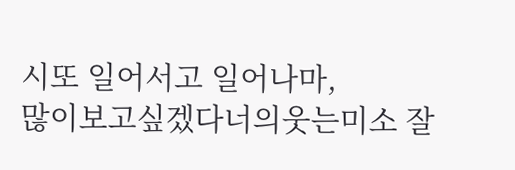시또 일어서고 일어나마,
많이보고싶겠다너의웃는미소 잘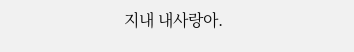지내 내사랑아.